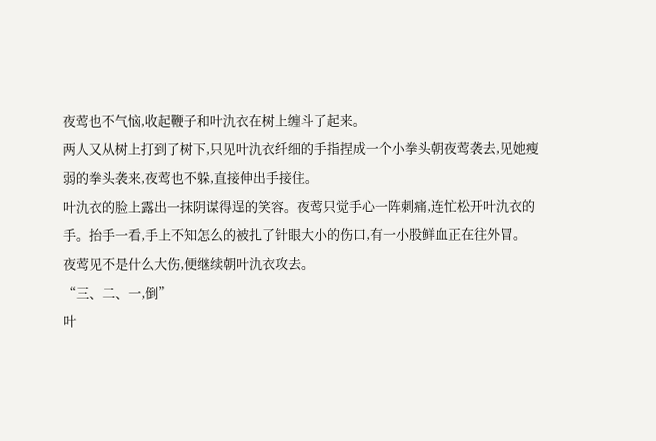夜莺也不气恼,收起鞭子和叶氿衣在树上缠斗了起来。
两人又从树上打到了树下,只见叶氿衣纤细的手指捏成一个小拳头朝夜莺袭去,见她瘦弱的拳头袭来,夜莺也不躲,直接伸出手接住。
叶氿衣的脸上露出一抹阴谋得逞的笑容。夜莺只觉手心一阵刺痛,连忙松开叶氿衣的手。抬手一看,手上不知怎么的被扎了针眼大小的伤口,有一小股鲜血正在往外冒。
夜莺见不是什么大伤,便继续朝叶氿衣攻去。
“三、二、一,倒”
叶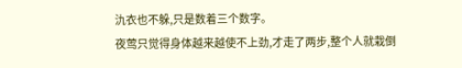氿衣也不躲,只是数着三个数字。
夜莺只觉得身体越来越使不上劲,才走了两步,整个人就栽倒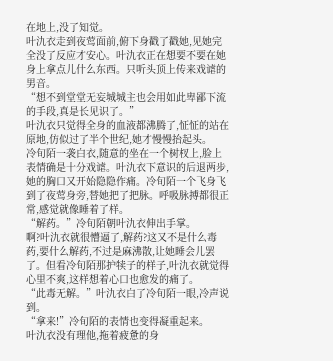在地上,没了知觉。
叶氿衣走到夜莺面前,俯下身戳了戳她,见她完全没了反应才安心。叶氿衣正在想要不要在她身上拿点儿什么东西。只听头顶上传来戏谑的男音。
“想不到堂堂无妄城城主也会用如此卑鄙下流的手段,真是长见识了。”
叶氿衣只觉得全身的血液都沸腾了,怔怔的站在原地,仿似过了半个世纪,她才慢慢抬起头。
冷旬陌一袭白衣,随意的坐在一个树杈上,脸上表情确是十分戏谑。叶氿衣下意识的后退两步,她的胸口又开始隐隐作痛。冷旬陌一个飞身飞到了夜莺身旁,替她把了把脉。呼吸脉搏都很正常,感觉就像睡着了样。
“解药。”冷旬陌朝叶氿衣伸出手掌。
啊?叶氿衣就很懵逼了,解药?这又不是什么毒药,要什么解药,不过是麻沸散,让她睡会儿罢了。但看冷旬陌那护犊子的样子,叶氿衣就觉得心里不爽,这样想着心口也愈发的痛了。
“此毒无解。”叶氿衣白了冷旬陌一眼,冷声说到。
“拿来!”冷旬陌的表情也变得凝重起来。
叶氿衣没有理他,拖着疲惫的身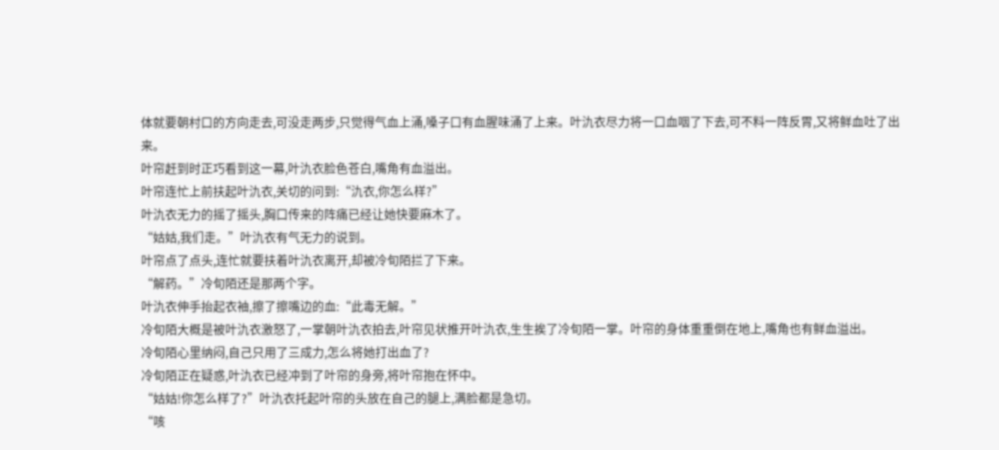体就要朝村口的方向走去,可没走两步,只觉得气血上涌,嗓子口有血腥味涌了上来。叶氿衣尽力将一口血咽了下去,可不料一阵反胃,又将鲜血吐了出来。
叶帘赶到时正巧看到这一幕,叶氿衣脸色苍白,嘴角有血溢出。
叶帘连忙上前扶起叶氿衣,关切的问到:“氿衣,你怎么样?”
叶氿衣无力的摇了摇头,胸口传来的阵痛已经让她快要麻木了。
“姑姑,我们走。”叶氿衣有气无力的说到。
叶帘点了点头,连忙就要扶着叶氿衣离开,却被冷旬陌拦了下来。
“解药。”冷旬陌还是那两个字。
叶氿衣伸手抬起衣袖,擦了擦嘴边的血:“此毒无解。”
冷旬陌大概是被叶氿衣激怒了,一掌朝叶氿衣拍去,叶帘见状推开叶氿衣,生生挨了冷旬陌一掌。叶帘的身体重重倒在地上,嘴角也有鲜血溢出。
冷旬陌心里纳闷,自己只用了三成力,怎么将她打出血了?
冷旬陌正在疑惑,叶氿衣已经冲到了叶帘的身旁,将叶帘抱在怀中。
“姑姑!你怎么样了?”叶氿衣托起叶帘的头放在自己的腿上,满脸都是急切。
“咳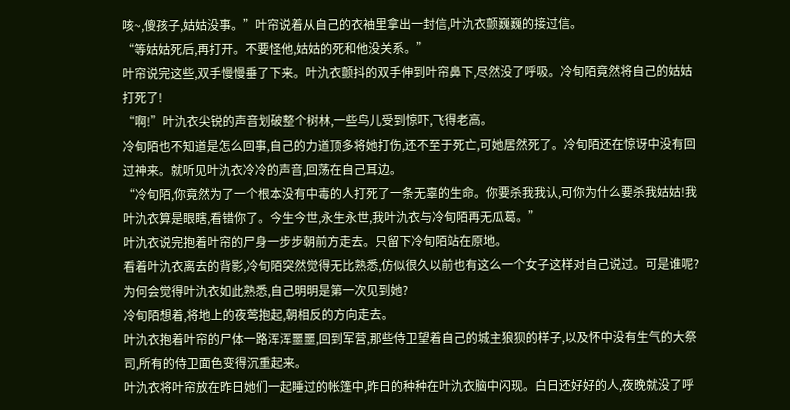咳~,傻孩子,姑姑没事。”叶帘说着从自己的衣袖里拿出一封信,叶氿衣颤巍巍的接过信。
“等姑姑死后,再打开。不要怪他,姑姑的死和他没关系。”
叶帘说完这些,双手慢慢垂了下来。叶氿衣颤抖的双手伸到叶帘鼻下,尽然没了呼吸。冷旬陌竟然将自己的姑姑打死了!
“啊!”叶氿衣尖锐的声音划破整个树林,一些鸟儿受到惊吓,飞得老高。
冷旬陌也不知道是怎么回事,自己的力道顶多将她打伤,还不至于死亡,可她居然死了。冷旬陌还在惊讶中没有回过神来。就听见叶氿衣冷冷的声音,回荡在自己耳边。
“冷旬陌,你竟然为了一个根本没有中毒的人打死了一条无辜的生命。你要杀我我认,可你为什么要杀我姑姑!我叶氿衣算是眼瞎,看错你了。今生今世,永生永世,我叶氿衣与冷旬陌再无瓜葛。”
叶氿衣说完抱着叶帘的尸身一步步朝前方走去。只留下冷旬陌站在原地。
看着叶氿衣离去的背影,冷旬陌突然觉得无比熟悉,仿似很久以前也有这么一个女子这样对自己说过。可是谁呢?为何会觉得叶氿衣如此熟悉,自己明明是第一次见到她?
冷旬陌想着,将地上的夜莺抱起,朝相反的方向走去。
叶氿衣抱着叶帘的尸体一路浑浑噩噩,回到军营,那些侍卫望着自己的城主狼狈的样子,以及怀中没有生气的大祭司,所有的侍卫面色变得沉重起来。
叶氿衣将叶帘放在昨日她们一起睡过的帐篷中,昨日的种种在叶氿衣脑中闪现。白日还好好的人,夜晚就没了呼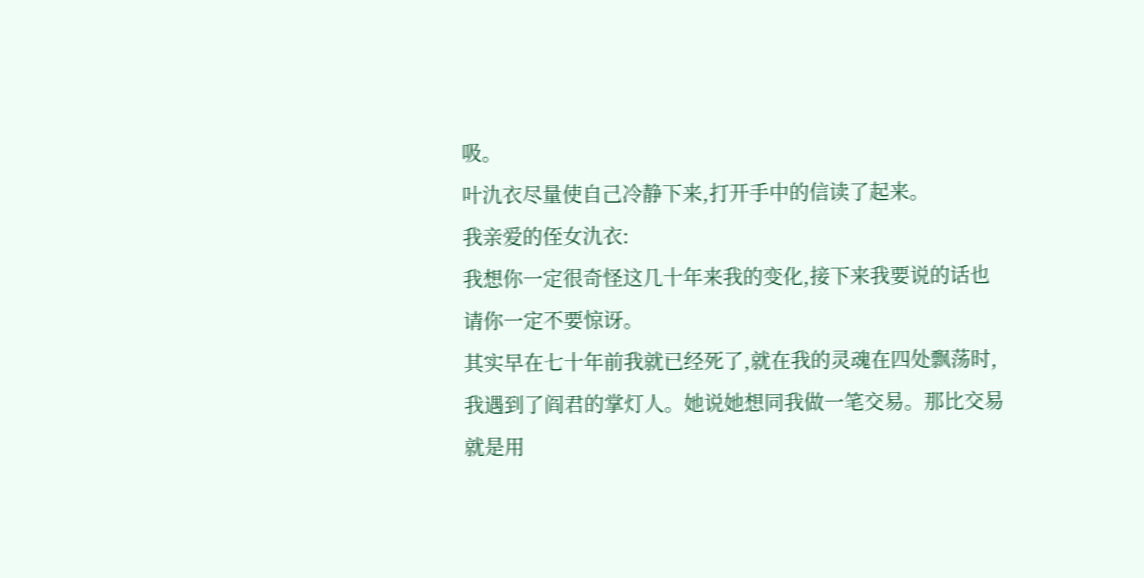吸。
叶氿衣尽量使自己冷静下来,打开手中的信读了起来。
我亲爱的侄女氿衣:
我想你一定很奇怪这几十年来我的变化,接下来我要说的话也请你一定不要惊讶。
其实早在七十年前我就已经死了,就在我的灵魂在四处飘荡时,我遇到了阎君的掌灯人。她说她想同我做一笔交易。那比交易就是用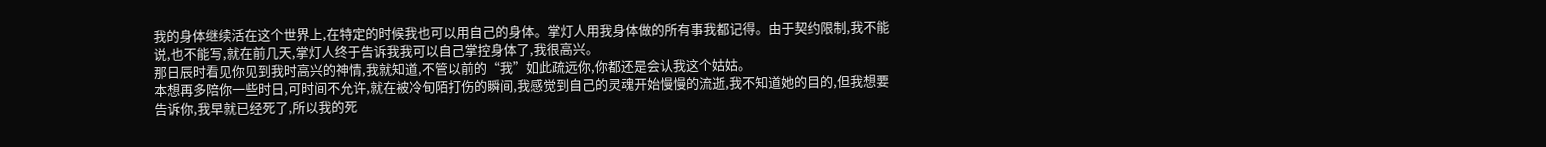我的身体继续活在这个世界上,在特定的时候我也可以用自己的身体。掌灯人用我身体做的所有事我都记得。由于契约限制,我不能说,也不能写,就在前几天,掌灯人终于告诉我我可以自己掌控身体了,我很高兴。
那日辰时看见你见到我时高兴的神情,我就知道,不管以前的“我”如此疏远你,你都还是会认我这个姑姑。
本想再多陪你一些时日,可时间不允许,就在被冷旬陌打伤的瞬间,我感觉到自己的灵魂开始慢慢的流逝,我不知道她的目的,但我想要告诉你,我早就已经死了,所以我的死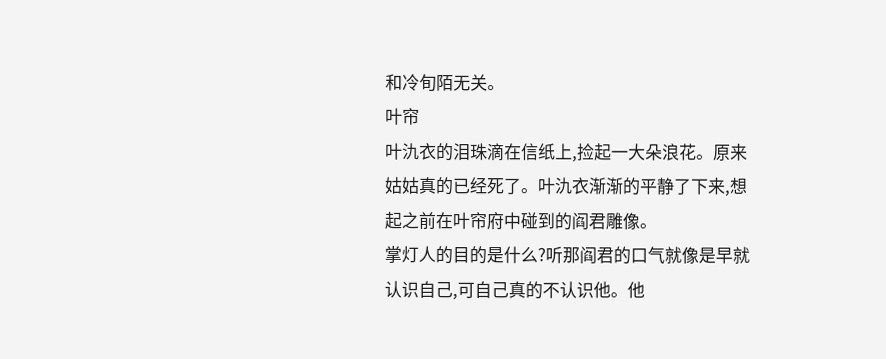和冷旬陌无关。
叶帘
叶氿衣的泪珠滴在信纸上,捡起一大朵浪花。原来姑姑真的已经死了。叶氿衣渐渐的平静了下来,想起之前在叶帘府中碰到的阎君雕像。
掌灯人的目的是什么?听那阎君的口气就像是早就认识自己,可自己真的不认识他。他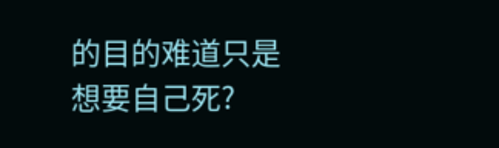的目的难道只是想要自己死?